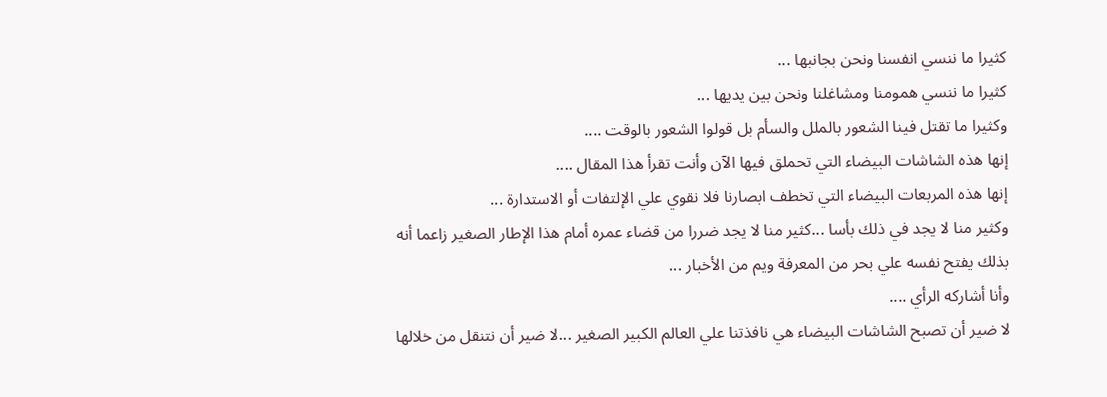كثيرا ما ننسي انفسنا ونحن بجانبها ...
كثيرا ما ننسي همومنا ومشاغلنا ونحن بين يديها ...
وكثيرا ما تقتل فينا الشعور بالملل والسأم بل قولوا الشعور بالوقت ....
إنها هذه الشاشات البيضاء التي تحملق فيها الآن وأنت تقرأ هذا المقال ....
إنها هذه المربعات البيضاء التي تخطف ابصارنا فلا نقوي علي الإلتفات أو الاستدارة ...
وكثير منا لا يجد في ذلك بأسا ...كثير منا لا يجد ضررا من قضاء عمره أمام هذا الإطار الصغير زاعما أنه بذلك يفتح نفسه علي بحر من المعرفة ويم من الأخبار ...
وأنا أشاركه الرأي ....
لا ضير أن تصبح الشاشات البيضاء هي نافذتنا علي العالم الكبير الصغير ...لا ضير أن نتنقل من خلالها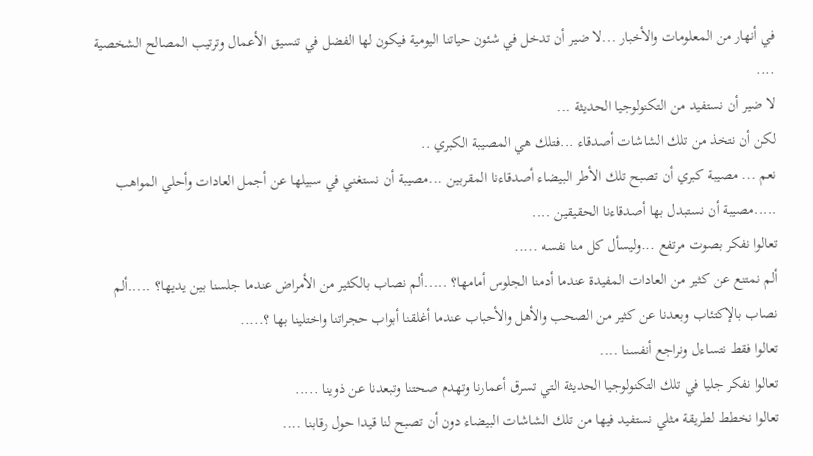في أنهار من المعلومات والأخبار ...لا ضير أن تدخل في شئون حياتنا اليومية فيكون لها الفضل في تنسيق الأعمال وترتيب المصالح الشخصية ....
لا ضير أن نستفيد من التكنولوجيا الحديثة ...
لكن أن نتخذ من تلك الشاشات أصدقاء ...فتلك هي المصيبة الكبري ..
نعم ... مصيبة كبري أن تصبح تلك الأطر البيضاء أصدقاءنا المقربين ...مصيبة أن نستغني في سبيلها عن أجمل العادات وأحلي المواهب .....مصيبة أن نستبدل بها أصدقاءنا الحقيقين ....
تعالوا نفكر بصوت مرتفع ...وليسأل كل منا نفسه .....
ألم نمتنع عن كثير من العادات المفيدة عندما أدمنا الجلوس أمامها؟ .....ألم نصاب بالكثير من الأمراض عندما جلسنا بين يديها؟ .....ألم نصاب بالإكتئاب وبعدنا عن كثير من الصحب والأهل والأحباب عندما أغلقنا أبواب حجراتنا واختلينا بها ؟.....
تعالوا فقط نتساءل ونراجع أنفسنا ....
تعالوا نفكر جليا في تلك التكنولوجيا الحديثة التي تسرق أعمارنا وتهدم صحتنا وتبعدنا عن ذوينا .....
تعالوا نخطط لطريقة مثلي نستفيد فيها من تلك الشاشات البيضاء دون أن تصبح لنا قيدا حول رقابنا ....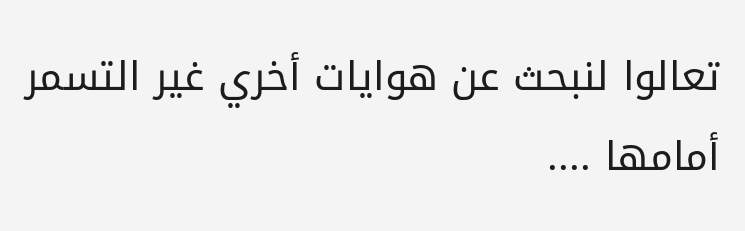تعالوا لنبحث عن هوايات أخري غير التسمر أمامها ....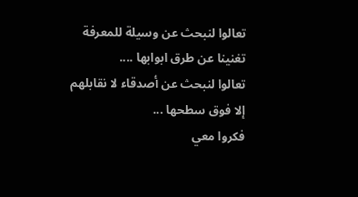تعالوا لنبحث عن وسيلة للمعرفة تغنينا عن طرق ابوابها ....
تعالوا لنبحث عن أصدقاء لا نقابلهم إلا فوق سطحها ...
فكروا معي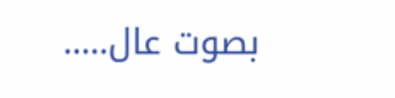بصوت عال.....